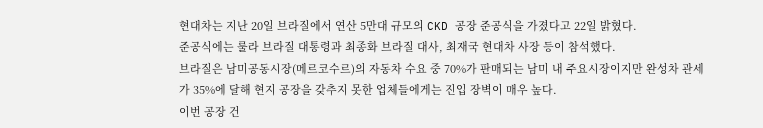현대차는 지난 20일 브라질에서 연산 5만대 규모의 CKD 공장 준공식을 가졌다고 22일 밝혔다.
준공식에는 룰라 브라질 대통령과 최종화 브라질 대사, 최재국 현대차 사장 등이 참석했다.
브라질은 남미공동시장(메르코수르)의 자동차 수요 중 70%가 판매되는 남미 내 주요시장이지만 완성차 관세가 35%에 달해 현지 공장을 갖추지 못한 업체들에게는 진입 장벽이 매우 높다.
이번 공장 건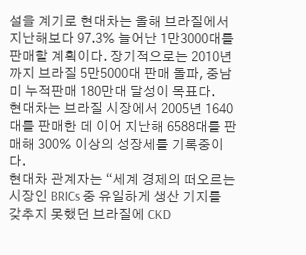설을 계기로 현대차는 올해 브라질에서 지난해보다 97.3% 늘어난 1만3000대를 판매할 계획이다. 장기적으로는 2010년까지 브라질 5만5000대 판매 돌파, 중남미 누적판매 180만대 달성이 목표다.
현대차는 브라질 시장에서 2005년 1640대를 판매한 데 이어 지난해 6588대를 판매해 300% 이상의 성장세를 기록중이다.
현대차 관계자는 “세계 경제의 떠오르는 시장인 BRICs 중 유일하게 생산 기지를 갖추지 못했던 브라질에 CKD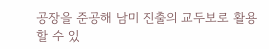공장을 준공해 남미 진출의 교두보로 활용할 수 있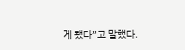게 됐다”고 말했다.